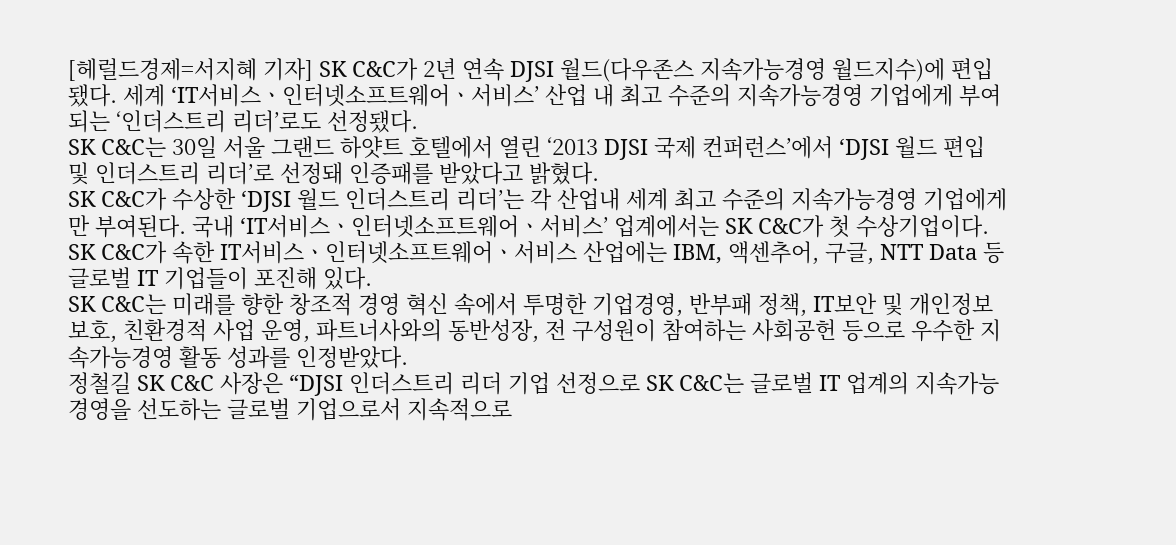[헤럴드경제=서지혜 기자] SK C&C가 2년 연속 DJSI 월드(다우존스 지속가능경영 월드지수)에 편입됐다. 세계 ‘IT서비스ㆍ인터넷소프트웨어ㆍ서비스’ 산업 내 최고 수준의 지속가능경영 기업에게 부여되는 ‘인더스트리 리더’로도 선정됐다.
SK C&C는 30일 서울 그랜드 하얏트 호텔에서 열린 ‘2013 DJSI 국제 컨퍼런스’에서 ‘DJSI 월드 편입 및 인더스트리 리더’로 선정돼 인증패를 받았다고 밝혔다.
SK C&C가 수상한 ‘DJSI 월드 인더스트리 리더’는 각 산업내 세계 최고 수준의 지속가능경영 기업에게만 부여된다. 국내 ‘IT서비스ㆍ인터넷소프트웨어ㆍ서비스’ 업계에서는 SK C&C가 첫 수상기업이다. SK C&C가 속한 IT서비스ㆍ인터넷소프트웨어ㆍ서비스 산업에는 IBM, 액센추어, 구글, NTT Data 등 글로벌 IT 기업들이 포진해 있다.
SK C&C는 미래를 향한 창조적 경영 혁신 속에서 투명한 기업경영, 반부패 정책, IT보안 및 개인정보보호, 친환경적 사업 운영, 파트너사와의 동반성장, 전 구성원이 참여하는 사회공헌 등으로 우수한 지속가능경영 활동 성과를 인정받았다.
정철길 SK C&C 사장은 “DJSI 인더스트리 리더 기업 선정으로 SK C&C는 글로벌 IT 업계의 지속가능경영을 선도하는 글로벌 기업으로서 지속적으로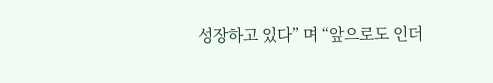성장하고 있다” 며 “앞으로도 인더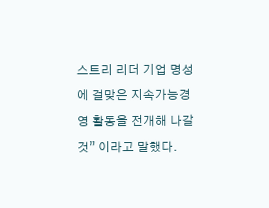스트리 리더 기업 명성에 걸맞은 지속가능경영 활동을 전개해 나갈 것” 이라고 말했다.